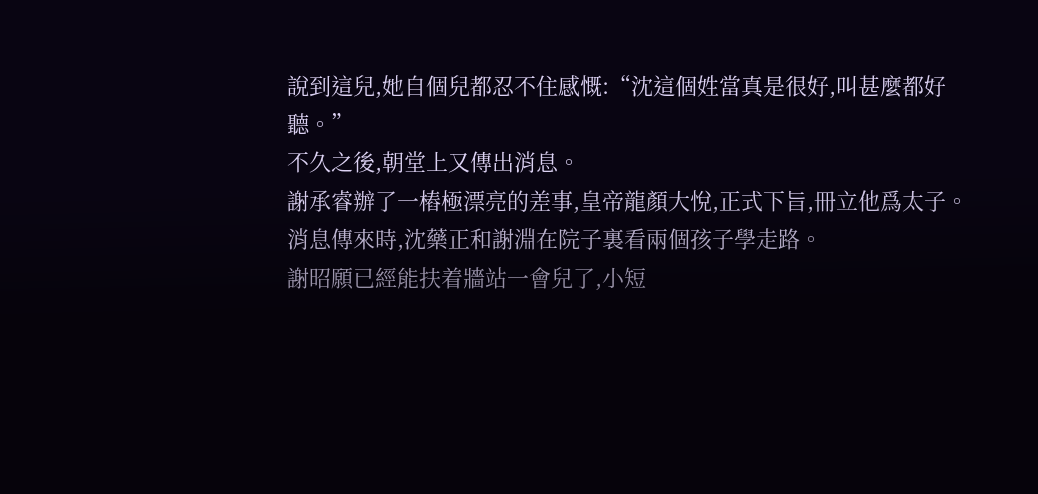說到這兒,她自個兒都忍不住感慨:“沈這個姓當真是很好,叫甚麼都好聽。”
不久之後,朝堂上又傳出消息。
謝承睿辦了一樁極漂亮的差事,皇帝龍顏大悅,正式下旨,冊立他爲太子。
消息傳來時,沈藥正和謝淵在院子裏看兩個孩子學走路。
謝昭願已經能扶着牆站一會兒了,小短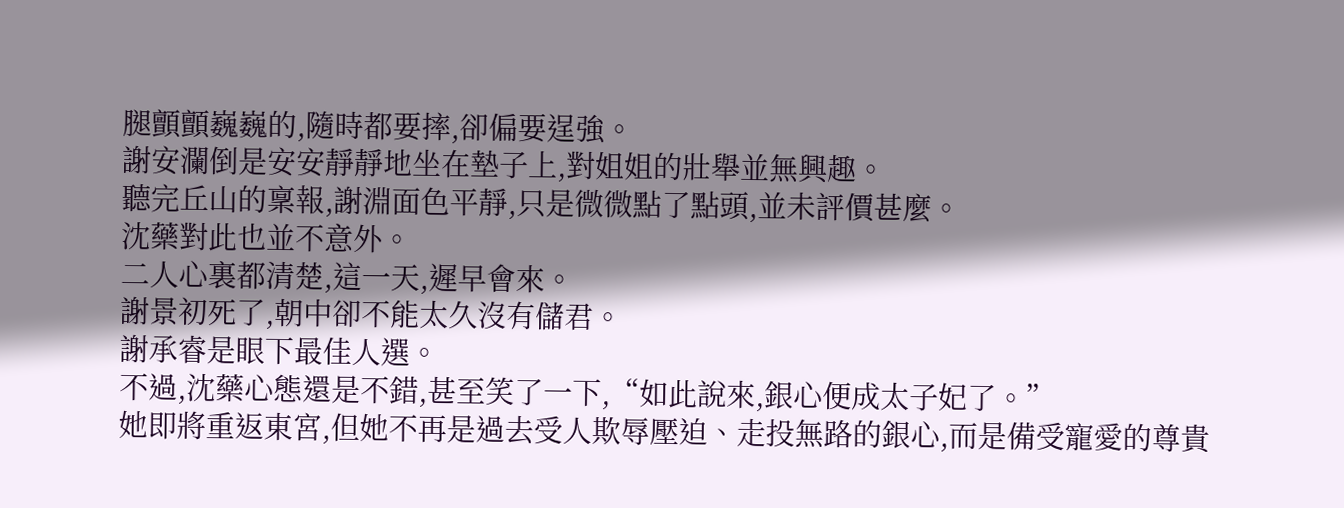腿顫顫巍巍的,隨時都要摔,卻偏要逞強。
謝安瀾倒是安安靜靜地坐在墊子上,對姐姐的壯舉並無興趣。
聽完丘山的稟報,謝淵面色平靜,只是微微點了點頭,並未評價甚麼。
沈藥對此也並不意外。
二人心裏都清楚,這一天,遲早會來。
謝景初死了,朝中卻不能太久沒有儲君。
謝承睿是眼下最佳人選。
不過,沈藥心態還是不錯,甚至笑了一下,“如此說來,銀心便成太子妃了。”
她即將重返東宮,但她不再是過去受人欺辱壓迫、走投無路的銀心,而是備受寵愛的尊貴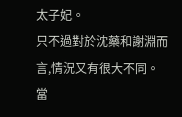太子妃。
只不過對於沈藥和謝淵而言,情況又有很大不同。
當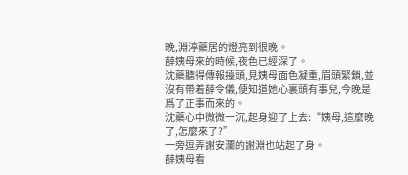晚,淵渟藥居的燈亮到很晚。
薛姨母來的時候,夜色已經深了。
沈藥聽得傳報擡頭,見姨母面色凝重,眉頭緊鎖,並沒有帶着薛令儀,便知道她心裏頭有事兒,今晚是爲了正事而來的。
沈藥心中微微一沉,起身迎了上去:“姨母,這麼晚了,怎麼來了?”
一旁逗弄謝安瀾的謝淵也站起了身。
薛姨母看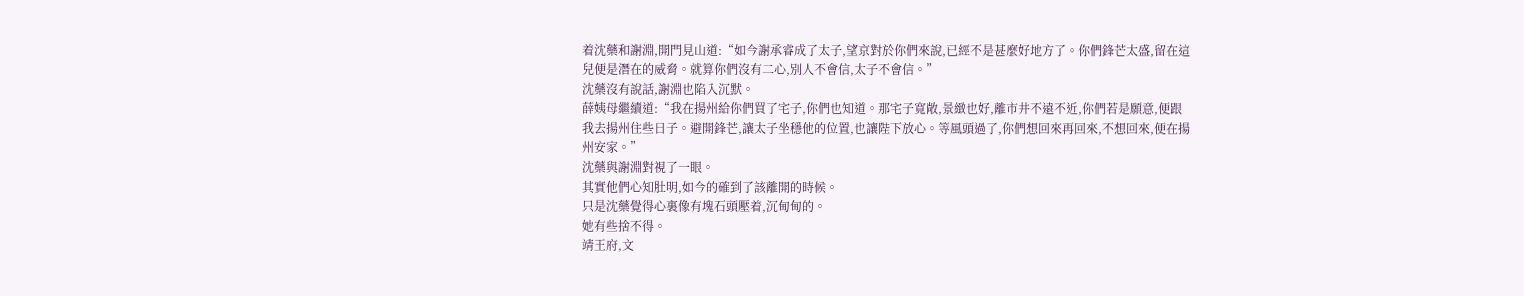着沈藥和謝淵,開門見山道:“如今謝承睿成了太子,望京對於你們來說,已經不是甚麼好地方了。你們鋒芒太盛,留在這兒便是潛在的威脅。就算你們沒有二心,別人不會信,太子不會信。”
沈藥沒有說話,謝淵也陷入沉默。
薛姨母繼續道:“我在揚州給你們買了宅子,你們也知道。那宅子寬敞,景緻也好,離市井不遠不近,你們若是願意,便跟我去揚州住些日子。避開鋒芒,讓太子坐穩他的位置,也讓陛下放心。等風頭過了,你們想回來再回來,不想回來,便在揚州安家。”
沈藥與謝淵對視了一眼。
其實他們心知肚明,如今的確到了該離開的時候。
只是沈藥覺得心裏像有塊石頭壓着,沉甸甸的。
她有些捨不得。
靖王府,文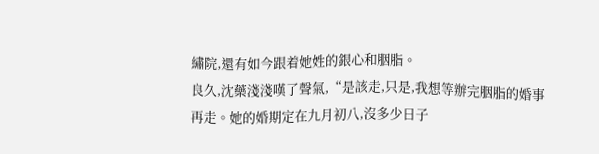繡院,還有如今跟着她姓的銀心和胭脂。
良久,沈藥淺淺嘆了聲氣,“是該走,只是,我想等辦完胭脂的婚事再走。她的婚期定在九月初八,沒多少日子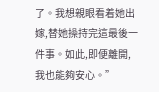了。我想親眼看着她出嫁,替她操持完這最後一件事。如此,即便離開,我也能夠安心。”